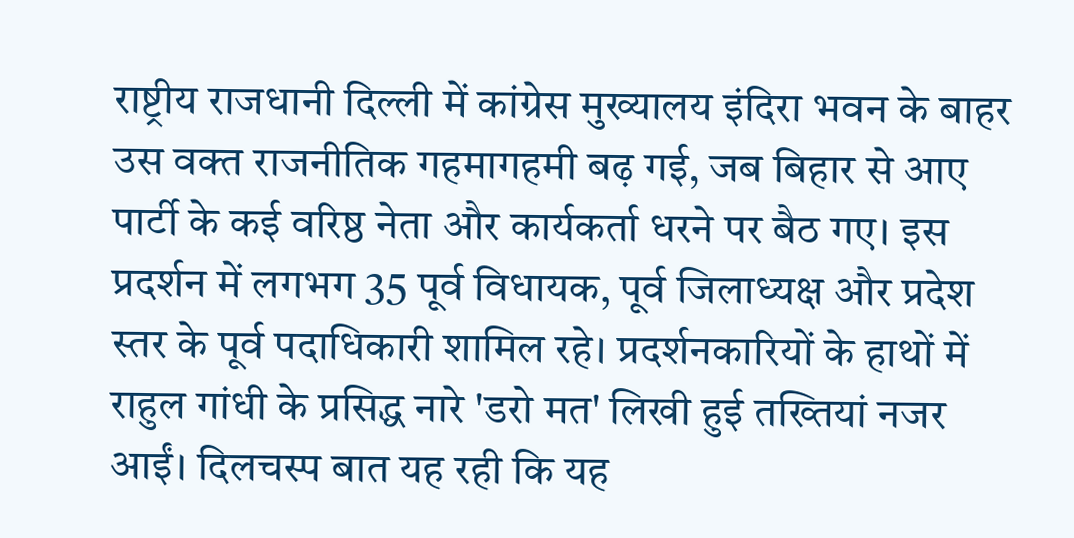राष्ट्रीय राजधानी दिल्ली में कांग्रेस मुख्यालय इंदिरा भवन के बाहर उस वक्त राजनीतिक गहमागहमी बढ़ गई, जब बिहार से आए पार्टी के कई वरिष्ठ नेता और कार्यकर्ता धरने पर बैठ गए। इस प्रदर्शन में लगभग 35 पूर्व विधायक, पूर्व जिलाध्यक्ष और प्रदेश स्तर के पूर्व पदाधिकारी शामिल रहे। प्रदर्शनकारियों के हाथों में राहुल गांधी के प्रसिद्ध नारे 'डरो मत' लिखी हुई तख्तियां नजर आईं। दिलचस्प बात यह रही कि यह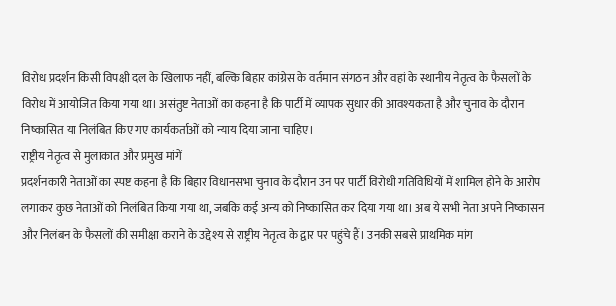विरोध प्रदर्शन किसी विपक्षी दल के खिलाफ नहीं, बल्कि बिहार कांग्रेस के वर्तमान संगठन और वहां के स्थानीय नेतृत्व के फैसलों के विरोध में आयोजित किया गया था। असंतुष्ट नेताओं का कहना है कि पार्टी में व्यापक सुधार की आवश्यकता है और चुनाव के दौरान निष्कासित या निलंबित किए गए कार्यकर्ताओं को न्याय दिया जाना चाहिए।
राष्ट्रीय नेतृत्व से मुलाकात और प्रमुख मांगें
प्रदर्शनकारी नेताओं का स्पष्ट कहना है कि बिहार विधानसभा चुनाव के दौरान उन पर पार्टी विरोधी गतिविधियों में शामिल होने के आरोप लगाकर कुछ नेताओं को निलंबित किया गया था, जबकि कई अन्य को निष्कासित कर दिया गया था। अब ये सभी नेता अपने निष्कासन और निलंबन के फैसलों की समीक्षा कराने के उद्देश्य से राष्ट्रीय नेतृत्व के द्वार पर पहुंचे हैं। उनकी सबसे प्राथमिक मांग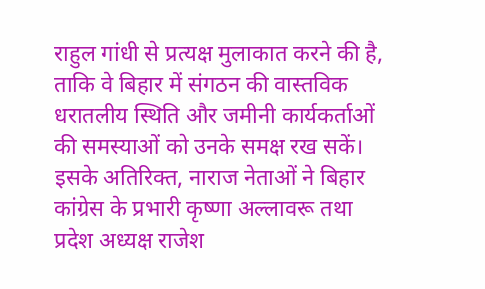राहुल गांधी से प्रत्यक्ष मुलाकात करने की है, ताकि वे बिहार में संगठन की वास्तविक धरातलीय स्थिति और जमीनी कार्यकर्ताओं की समस्याओं को उनके समक्ष रख सकें। इसके अतिरिक्त, नाराज नेताओं ने बिहार कांग्रेस के प्रभारी कृष्णा अल्लावरू तथा प्रदेश अध्यक्ष राजेश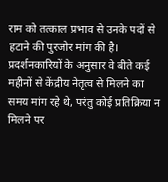राम को तत्काल प्रभाव से उनके पदों से हटाने की पुरजोर मांग की है। प्रदर्शनकारियों के अनुसार वे बीते कई महीनों से केंद्रीय नेतृत्व से मिलने का समय मांग रहे थे, परंतु कोई प्रतिक्रिया न मिलने पर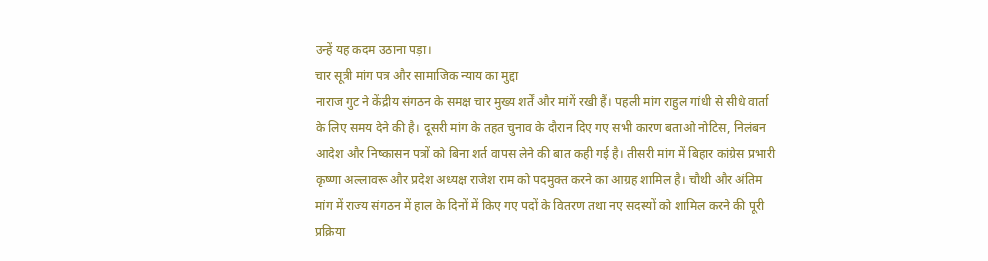उन्हें यह कदम उठाना पड़ा।
चार सूत्री मांग पत्र और सामाजिक न्याय का मुद्दा
नाराज गुट ने केंद्रीय संगठन के समक्ष चार मुख्य शर्तें और मांगें रखी हैं। पहली मांग राहुल गांधी से सीधे वार्ता के लिए समय देने की है। दूसरी मांग के तहत चुनाव के दौरान दिए गए सभी कारण बताओ नोटिस, निलंबन आदेश और निष्कासन पत्रों को बिना शर्त वापस लेने की बात कही गई है। तीसरी मांग में बिहार कांग्रेस प्रभारी कृष्णा अल्लावरू और प्रदेश अध्यक्ष राजेश राम को पदमुक्त करने का आग्रह शामिल है। चौथी और अंतिम मांग में राज्य संगठन में हाल के दिनों में किए गए पदों के वितरण तथा नए सदस्यों को शामिल करने की पूरी प्रक्रिया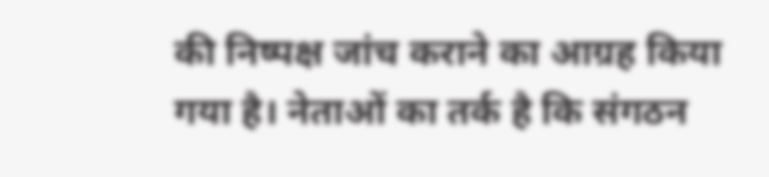की निष्पक्ष जांच कराने का आग्रह किया गया है। नेताओं का तर्क है कि संगठन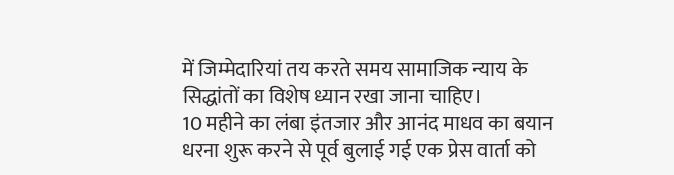में जिम्मेदारियां तय करते समय सामाजिक न्याय के सिद्धांतों का विशेष ध्यान रखा जाना चाहिए।
10 महीने का लंबा इंतजार और आनंद माधव का बयान
धरना शुरू करने से पूर्व बुलाई गई एक प्रेस वार्ता को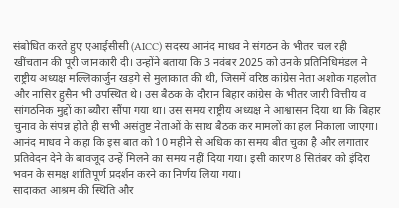संबोधित करते हुए एआईसीसी (AICC) सदस्य आनंद माधव ने संगठन के भीतर चल रही खींचतान की पूरी जानकारी दी। उन्होंने बताया कि 3 नवंबर 2025 को उनके प्रतिनिधिमंडल ने राष्ट्रीय अध्यक्ष मल्लिकार्जुन खड़गे से मुलाकात की थी, जिसमें वरिष्ठ कांग्रेस नेता अशोक गहलोत और नासिर हुसैन भी उपस्थित थे। उस बैठक के दौरान बिहार कांग्रेस के भीतर जारी वित्तीय व सांगठनिक मुद्दों का ब्यौरा सौंपा गया था। उस समय राष्ट्रीय अध्यक्ष ने आश्वासन दिया था कि बिहार चुनाव के संपन्न होते ही सभी असंतुष्ट नेताओं के साथ बैठक कर मामलों का हल निकाला जाएगा। आनंद माधव ने कहा कि इस बात को 10 महीने से अधिक का समय बीत चुका है और लगातार प्रतिवेदन देने के बावजूद उन्हें मिलने का समय नहीं दिया गया। इसी कारण 8 सितंबर को इंदिरा भवन के समक्ष शांतिपूर्ण प्रदर्शन करने का निर्णय लिया गया।
सादाकत आश्रम की स्थिति और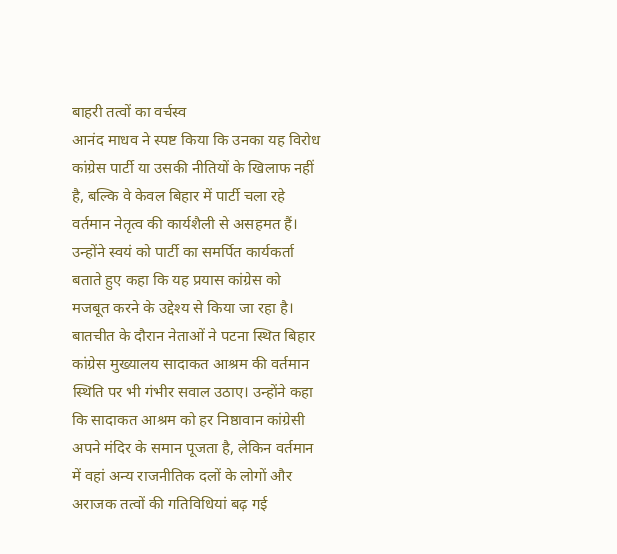बाहरी तत्वों का वर्चस्व
आनंद माधव ने स्पष्ट किया कि उनका यह विरोध कांग्रेस पार्टी या उसकी नीतियों के खिलाफ नहीं है, बल्कि वे केवल बिहार में पार्टी चला रहे वर्तमान नेतृत्व की कार्यशैली से असहमत हैं। उन्होंने स्वयं को पार्टी का समर्पित कार्यकर्ता बताते हुए कहा कि यह प्रयास कांग्रेस को मजबूत करने के उद्देश्य से किया जा रहा है। बातचीत के दौरान नेताओं ने पटना स्थित बिहार कांग्रेस मुख्यालय सादाकत आश्रम की वर्तमान स्थिति पर भी गंभीर सवाल उठाए। उन्होंने कहा कि सादाकत आश्रम को हर निष्ठावान कांग्रेसी अपने मंदिर के समान पूजता है, लेकिन वर्तमान में वहां अन्य राजनीतिक दलों के लोगों और अराजक तत्वों की गतिविधियां बढ़ गई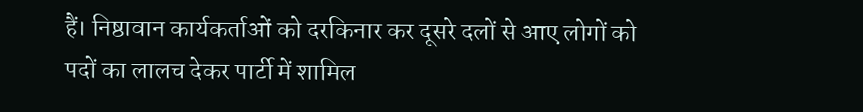हैं। निष्ठावान कार्यकर्ताओं को दरकिनार कर दूसरे दलों से आए लोगों को पदों का लालच देकर पार्टी में शामिल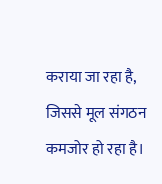कराया जा रहा है, जिससे मूल संगठन कमजोर हो रहा है।